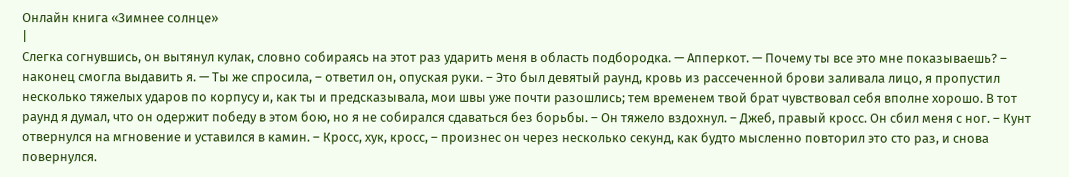Онлайн книга «Зимнее солнце»
|
Слегка согнувшись, он вытянул кулак, словно собираясь на этот раз ударить меня в область подбородка. — Апперкот. — Почему ты все это мне показываешь? – наконец смогла выдавить я. — Ты же спросила, – ответил он, опуская руки. – Это был девятый раунд, кровь из рассеченной брови заливала лицо, я пропустил несколько тяжелых ударов по корпусу и, как ты и предсказывала, мои швы уже почти разошлись; тем временем твой брат чувствовал себя вполне хорошо. В тот раунд я думал, что он одержит победу в этом бою, но я не собирался сдаваться без борьбы. – Он тяжело вздохнул. – Джеб, правый кросс. Он сбил меня с ног. – Кунт отвернулся на мгновение и уставился в камин. – Кросс, хук, кросс, – произнес он через несколько секунд, как будто мысленно повторил это сто раз, и снова повернулся.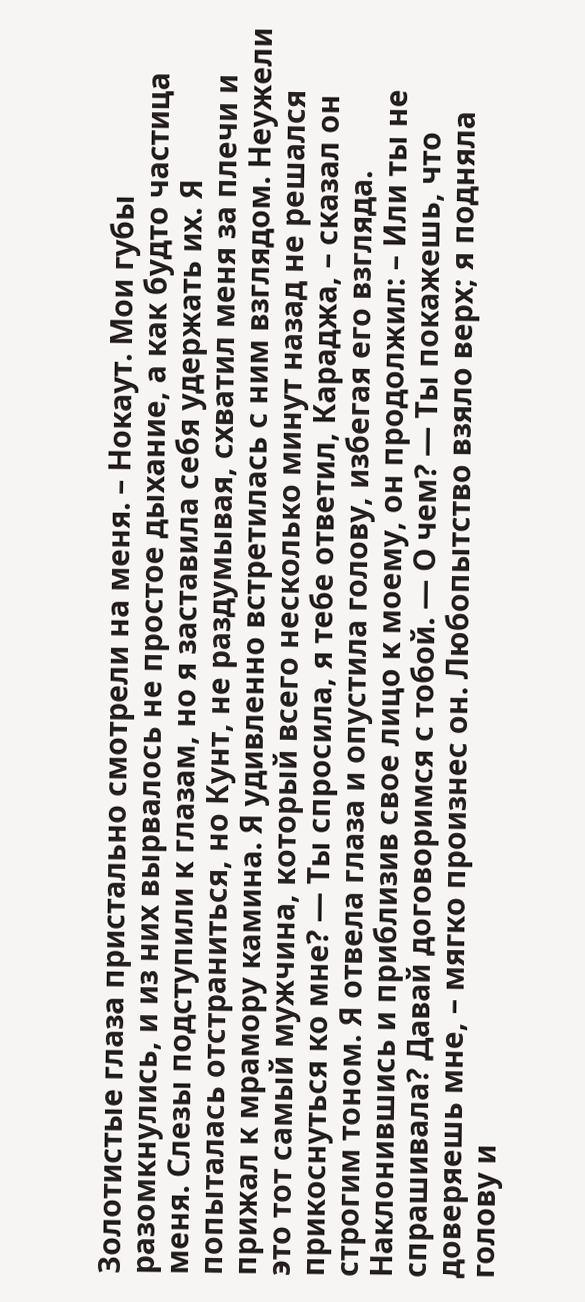Золотистые глаза пристально смотрели на меня. – Нокаут. Мои губы разомкнулись, и из них вырвалось не простое дыхание, а как будто частица меня. Слезы подступили к глазам, но я заставила себя удержать их. Я попыталась отстраниться, но Кунт, не раздумывая, схватил меня за плечи и прижал к мрамору камина. Я удивленно встретилась с ним взглядом. Неужели это тот самый мужчина, который всего несколько минут назад не решался прикоснуться ко мне? — Ты спросила, я тебе ответил, Караджа, – сказал он строгим тоном. Я отвела глаза и опустила голову, избегая его взгляда. Наклонившись и приблизив свое лицо к моему, он продолжил: – Или ты не спрашивала? Давай договоримся с тобой. — О чем? — Ты покажешь, что доверяешь мне, – мягко произнес он. Любопытство взяло верх; я подняла голову и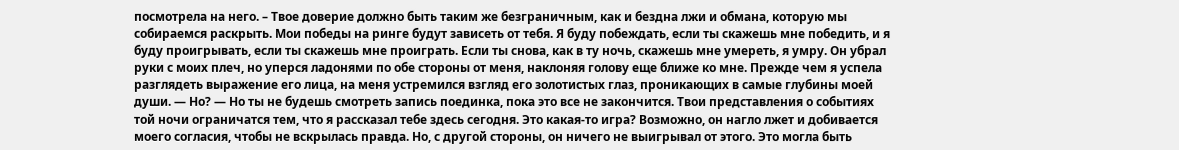посмотрела на него. – Твое доверие должно быть таким же безграничным, как и бездна лжи и обмана, которую мы собираемся раскрыть. Мои победы на ринге будут зависеть от тебя. Я буду побеждать, если ты скажешь мне победить, и я буду проигрывать, если ты скажешь мне проиграть. Если ты снова, как в ту ночь, скажешь мне умереть, я умру. Он убрал руки с моих плеч, но уперся ладонями по обе стороны от меня, наклоняя голову еще ближе ко мне. Прежде чем я успела разглядеть выражение его лица, на меня устремился взгляд его золотистых глаз, проникающих в самые глубины моей души. — Но? — Но ты не будешь смотреть запись поединка, пока это все не закончится. Твои представления о событиях той ночи ограничатся тем, что я рассказал тебе здесь сегодня. Это какая-то игра? Возможно, он нагло лжет и добивается моего согласия, чтобы не вскрылась правда. Но, с другой стороны, он ничего не выигрывал от этого. Это могла быть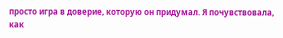просто игра в доверие, которую он придумал. Я почувствовала, как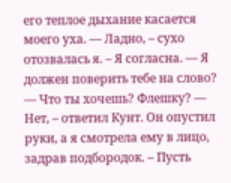его теплое дыхание касается моего уха. — Ладно, – сухо отозвалась я. – Я согласна. — Я должен поверить тебе на слово? — Что ты хочешь? Флешку? — Нет, – ответил Кунт. Он опустил руки, а я смотрела ему в лицо, задрав подбородок. – Пусть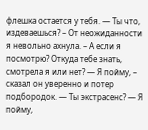флешка остается у тебя. — Ты что, издеваешься? – От неожиданности я невольно ахнула. – А если я посмотрю? Откуда тебе знать, смотрела я или нет? — Я пойму, – сказал он уверенно и потер подбородок. — Ты экстрасенс? — Я пойму,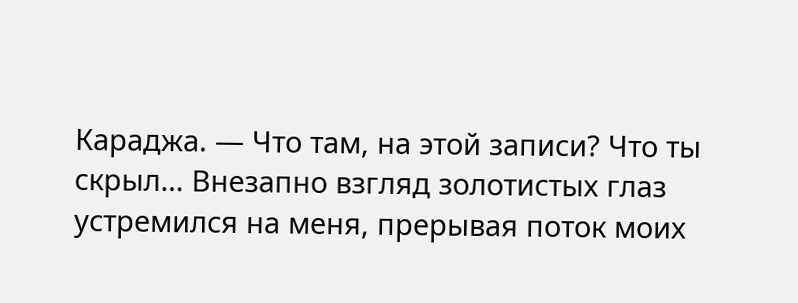Караджа. — Что там, на этой записи? Что ты скрыл… Внезапно взгляд золотистых глаз устремился на меня, прерывая поток моих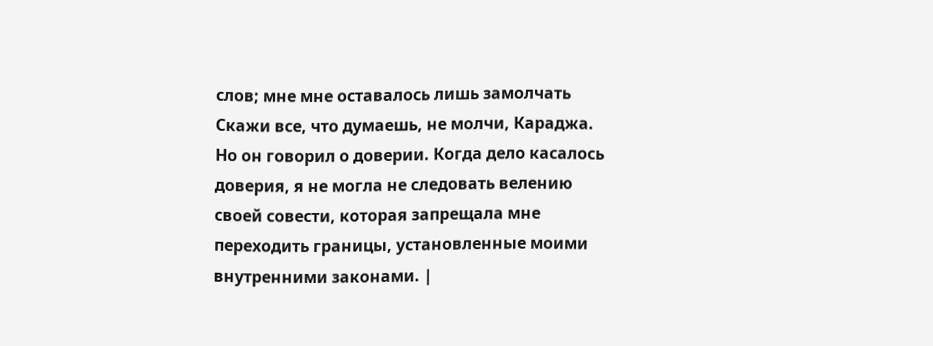слов; мне мне оставалось лишь замолчать Скажи все, что думаешь, не молчи, Караджа. Но он говорил о доверии. Когда дело касалось доверия, я не могла не следовать велению своей совести, которая запрещала мне переходить границы, установленные моими внутренними законами. |